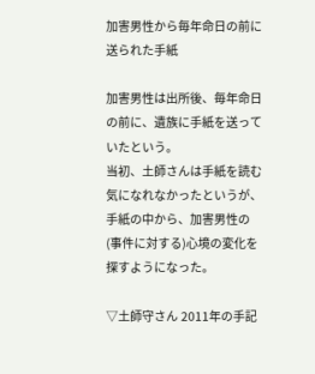加害男性から毎年命日の前に送られた手紙

加害男性は出所後、毎年命日の前に、遺族に手紙を送っていたという。
当初、土師さんは手紙を読む気になれなかったというが、手紙の中から、加害男性の(事件に対する)心境の変化を探すようになった。

▽土師守さん 2011年の手記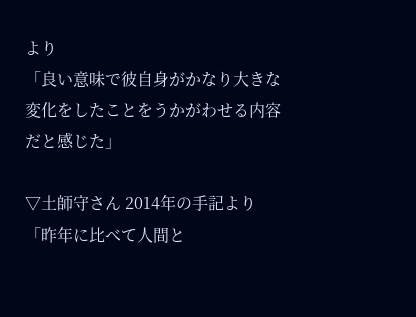より
「良い意味で彼自身がかなり大きな変化をしたことをうかがわせる内容だと感じた」

▽土師守さん 2014年の手記より
「昨年に比べて人間と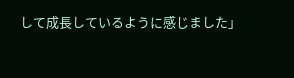して成長しているように感じました」